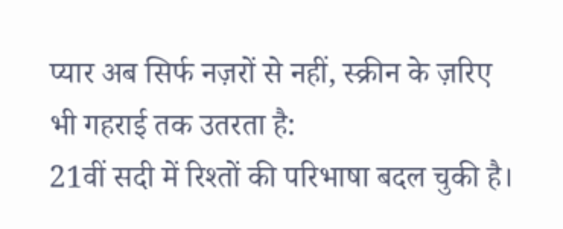प्यार अब सिर्फ नज़रों से नहीं, स्क्रीन के ज़रिए भी गहराई तक उतरता है:
21वीं सदी में रिश्तों की परिभाषा बदल चुकी है।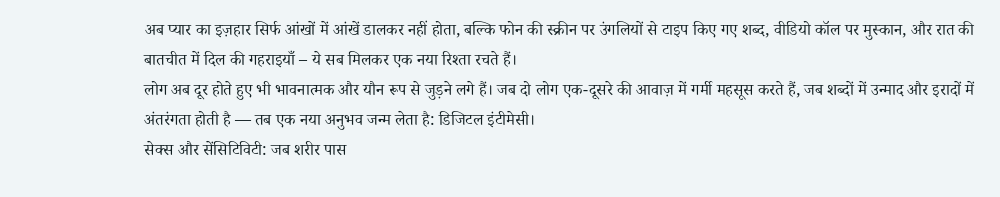अब प्यार का इज़हार सिर्फ आंखों में आंखें डालकर नहीं होता, बल्कि फोन की स्क्रीन पर उंगलियों से टाइप किए गए शब्द, वीडियो कॉल पर मुस्कान, और रात की बातचीत में दिल की गहराइयाँ – ये सब मिलकर एक नया रिश्ता रचते हैं।
लोग अब दूर होते हुए भी भावनात्मक और यौन रूप से जुड़ने लगे हैं। जब दो लोग एक-दूसरे की आवाज़ में गर्मी महसूस करते हैं, जब शब्दों में उन्माद और इरादों में अंतरंगता होती है — तब एक नया अनुभव जन्म लेता है: डिजिटल इंटीमेसी।
सेक्स और सेंसिटिविटी: जब शरीर पास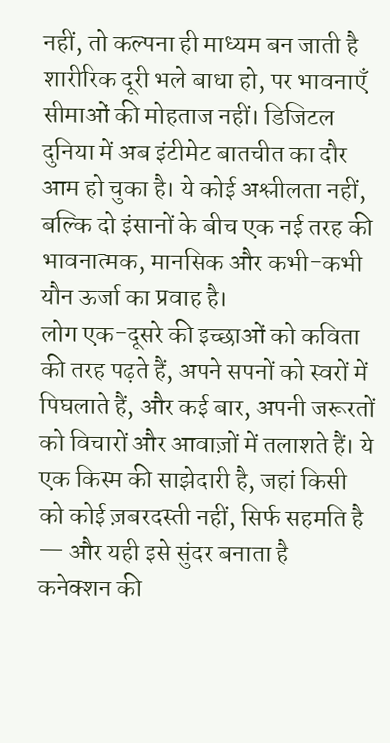नहीं, तो कल्पना ही माध्यम बन जाती है
शारीरिक दूरी भले बाधा हो, पर भावनाएँ सीमाओं की मोहताज नहीं। डिजिटल दुनिया में अब इंटीमेट बातचीत का दौर आम हो चुका है। ये कोई अश्लीलता नहीं, बल्कि दो इंसानों के बीच एक नई तरह की भावनात्मक, मानसिक और कभी-कभी यौन ऊर्जा का प्रवाह है।
लोग एक-दूसरे की इच्छाओं को कविता की तरह पढ़ते हैं, अपने सपनों को स्वरों में पिघलाते हैं, और कई बार, अपनी जरूरतों को विचारों और आवाज़ों में तलाशते हैं। ये एक किस्म की साझेदारी है, जहां किसी को कोई ज़बरदस्ती नहीं, सिर्फ सहमति है — और यही इसे सुंदर बनाता है
कनेक्शन की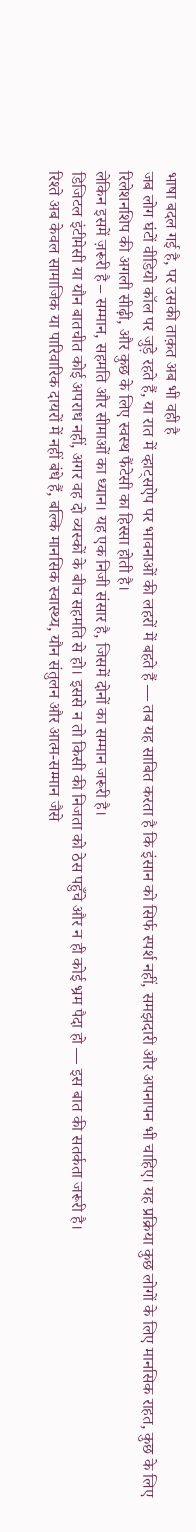भाषा बदल गई है, पर उसकी ताक़त अब भी वही है
जब लोग घंटों वीडियो कॉल पर जुड़े रहते हैं, या रात में व्हाट्सऐप पर भावनाओं की लहरों में बहते हैं — तब यह साबित करता है कि इंसान को सिर्फ स्पर्श नहीं, समझदारी और अपनापन भी चाहिए। यह प्रक्रिया कुछ लोगों के लिए मानसिक राहत, कुछ के लिए रिलेशनशिप की अगली सीढ़ी, और कुछ के लिए स्वस्थ फैंटेसी का हिस्सा होती है।
लेकिन इसमें ज़रूरी है – सम्मान, सहमति और सीमाओं का ध्यान। यह एक निजी संसार है, जिसमें दोनों का सम्मान जरूरी है।
डिजिटल इंटीमेसी या यौन बातचीत कोई अपराध नहीं, अगर वह दो व्यस्कों के बीच सहमति से हो। इससे न तो किसी की निजता को ठेस पहुँचे और न ही कोई भ्रम पैदा हो — इस बात की सतर्कता जरूरी है।
रिश्ते अब केवल सामाजिक या पारिवारिक दायरों में नहीं बंधे हैं, बल्कि मानसिक स्वास्थ्य, यौन संतुलन और आत्म-सम्मान जैसे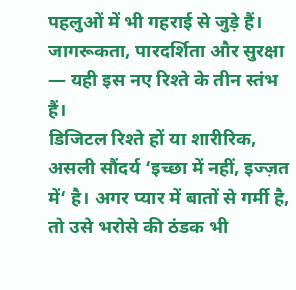पहलुओं में भी गहराई से जुड़े हैं। जागरूकता, पारदर्शिता और सुरक्षा — यही इस नए रिश्ते के तीन स्तंभ हैं।
डिजिटल रिश्ते हों या शारीरिक, असली सौंदर्य ‘इच्छा में नहीं, इज्ज़त में‘ है। अगर प्यार में बातों से गर्मी है, तो उसे भरोसे की ठंडक भी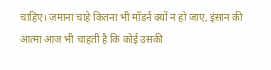चाहिए। ज़माना चाहे कितना भी मॉडर्न क्यों न हो जाए, इंसान की आत्मा आज भी चाहती है कि कोई उसकी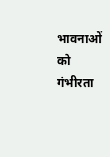भावनाओं को गंभीरता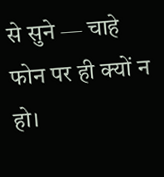से सुने — चाहे फोन पर ही क्यों न हो।